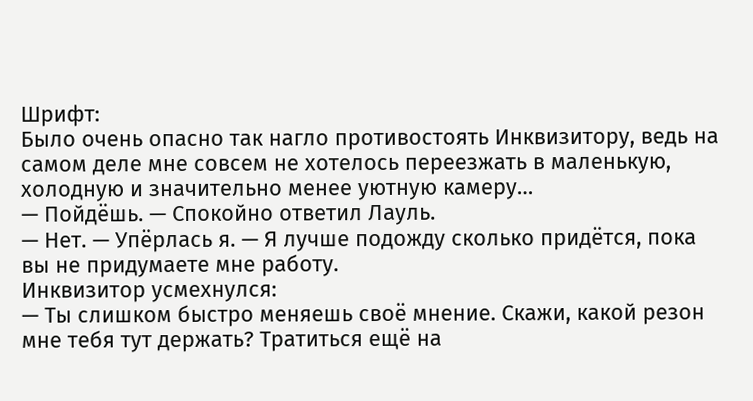Шрифт:
Было очень опасно так нагло противостоять Инквизитору, ведь на самом деле мне совсем не хотелось переезжать в маленькую, холодную и значительно менее уютную камеру…
— Пойдёшь. — Спокойно ответил Лауль.
— Нет. — Упёрлась я. — Я лучше подожду сколько придётся, пока вы не придумаете мне работу.
Инквизитор усмехнулся:
— Ты слишком быстро меняешь своё мнение. Скажи, какой резон мне тебя тут держать? Тратиться ещё на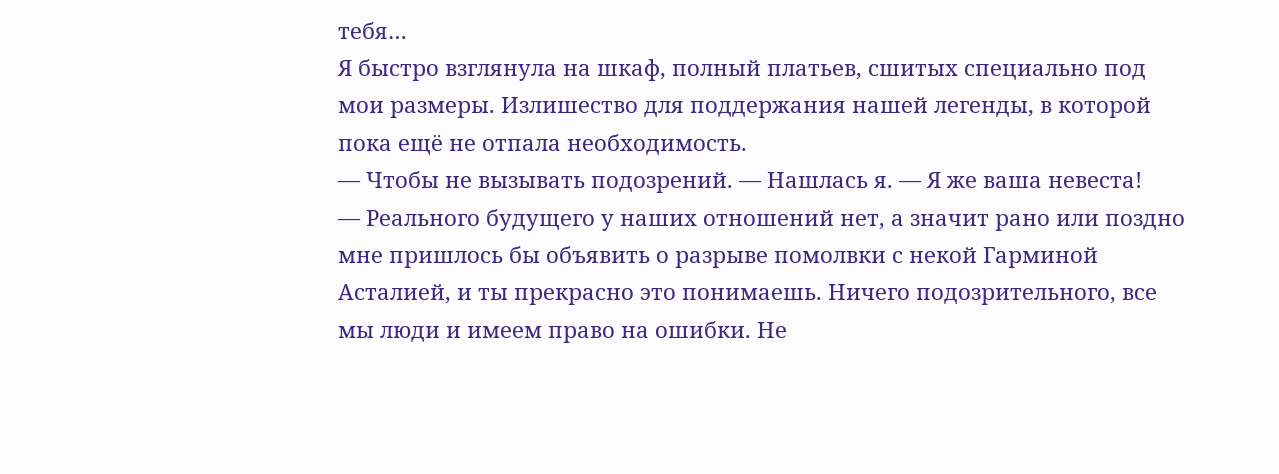тебя…
Я быстро взглянула на шкаф, полный платьев, сшитых специально под мои размеры. Излишество для поддержания нашей легенды, в которой пока ещё не отпала необходимость.
— Чтобы не вызывать подозрений. — Нашлась я. — Я же ваша невеста!
— Реального будущего у наших отношений нет, а значит рано или поздно мне пришлось бы объявить о разрыве помолвки с некой Гарминой Асталией, и ты прекрасно это понимаешь. Ничего подозрительного, все мы люди и имеем право на ошибки. Не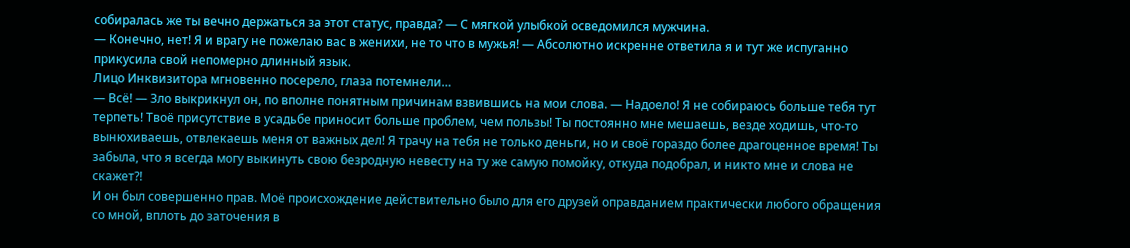собиралась же ты вечно держаться за этот статус, правда? — С мягкой улыбкой осведомился мужчина.
— Конечно, нет! Я и врагу не пожелаю вас в женихи, не то что в мужья! — Абсолютно искренне ответила я и тут же испуганно прикусила свой непомерно длинный язык.
Лицо Инквизитора мгновенно посерело, глаза потемнели…
— Всё! — Зло выкрикнул он, по вполне понятным причинам взвившись на мои слова. — Надоело! Я не собираюсь больше тебя тут терпеть! Твоё присутствие в усадьбе приносит больше проблем, чем пользы! Ты постоянно мне мешаешь, везде ходишь, что-то вынюхиваешь, отвлекаешь меня от важных дел! Я трачу на тебя не только деньги, но и своё гораздо более драгоценное время! Ты забыла, что я всегда могу выкинуть свою безродную невесту на ту же самую помойку, откуда подобрал, и никто мне и слова не скажет?!
И он был совершенно прав. Моё происхождение действительно было для его друзей оправданием практически любого обращения со мной, вплоть до заточения в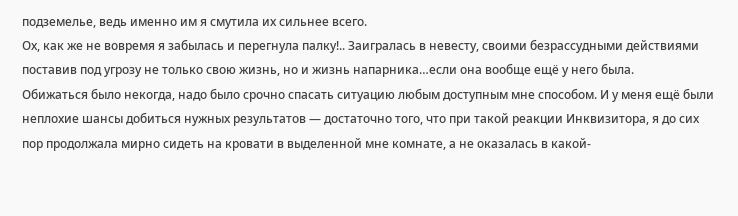подземелье, ведь именно им я смутила их сильнее всего.
Ох, как же не вовремя я забылась и перегнула палку!.. Заигралась в невесту, своими безрассудными действиями поставив под угрозу не только свою жизнь, но и жизнь напарника…если она вообще ещё у него была.
Обижаться было некогда, надо было срочно спасать ситуацию любым доступным мне способом. И у меня ещё были неплохие шансы добиться нужных результатов — достаточно того, что при такой реакции Инквизитора, я до сих пор продолжала мирно сидеть на кровати в выделенной мне комнате, а не оказалась в какой-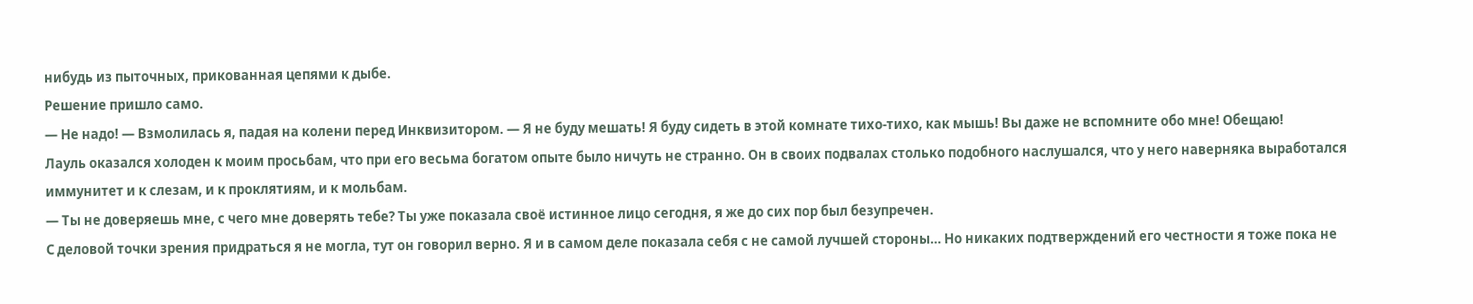нибудь из пыточных, прикованная цепями к дыбе.
Решение пришло само.
— Не надо! — Взмолилась я, падая на колени перед Инквизитором. — Я не буду мешать! Я буду сидеть в этой комнате тихо-тихо, как мышь! Вы даже не вспомните обо мне! Обещаю!
Лауль оказался холоден к моим просьбам, что при его весьма богатом опыте было ничуть не странно. Он в своих подвалах столько подобного наслушался, что у него наверняка выработался иммунитет и к слезам, и к проклятиям, и к мольбам.
— Ты не доверяешь мне, с чего мне доверять тебе? Ты уже показала своё истинное лицо сегодня, я же до сих пор был безупречен.
С деловой точки зрения придраться я не могла, тут он говорил верно. Я и в самом деле показала себя с не самой лучшей стороны… Но никаких подтверждений его честности я тоже пока не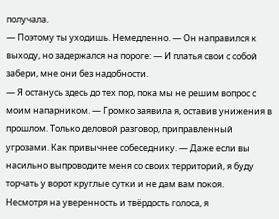получала.
— Поэтому ты уходишь. Немедленно. — Он направился к выходу, но задержался на пороге: — И платья свои с собой забери, мне они без надобности.
— Я останусь здесь до тех пор, пока мы не решим вопрос с моим напарником. — Громко заявила я, оставив унижения в прошлом. Только деловой разговор, приправленный угрозами. Как привычнее собеседнику. — Даже если вы насильно выпроводите меня со своих территорий, я буду торчать у ворот круглые сутки и не дам вам покоя.
Несмотря на уверенность и твёрдость голоса, я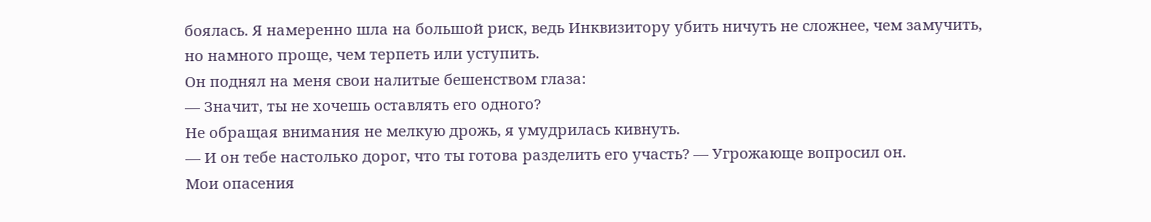боялась. Я намеренно шла на большой риск, ведь Инквизитору убить ничуть не сложнее, чем замучить, но намного проще, чем терпеть или уступить.
Он поднял на меня свои налитые бешенством глаза:
— Значит, ты не хочешь оставлять его одного?
Не обращая внимания не мелкую дрожь, я умудрилась кивнуть.
— И он тебе настолько дорог, что ты готова разделить его участь? — Угрожающе вопросил он.
Мои опасения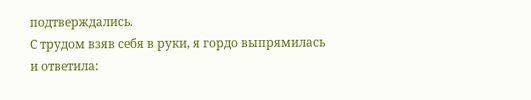подтверждались.
С трудом взяв себя в руки, я гордо выпрямилась и ответила: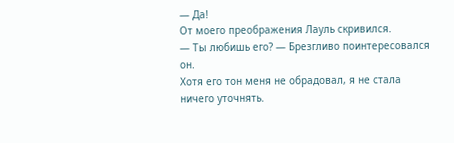— Да!
От моего преображения Лауль скривился.
— Ты любишь его? — Брезгливо поинтересовался он.
Хотя его тон меня не обрадовал, я не стала ничего уточнять.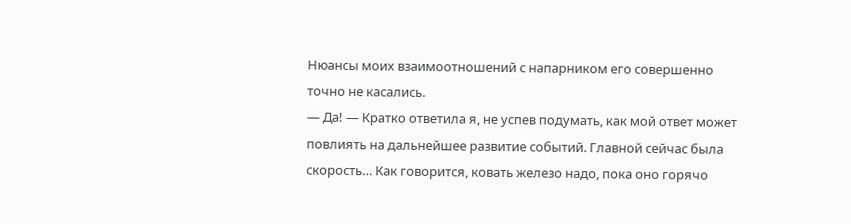Нюансы моих взаимоотношений с напарником его совершенно точно не касались.
— Да! — Кратко ответила я, не успев подумать, как мой ответ может повлиять на дальнейшее развитие событий. Главной сейчас была скорость… Как говорится, ковать железо надо, пока оно горячо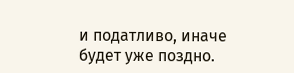и податливо, иначе будет уже поздно.